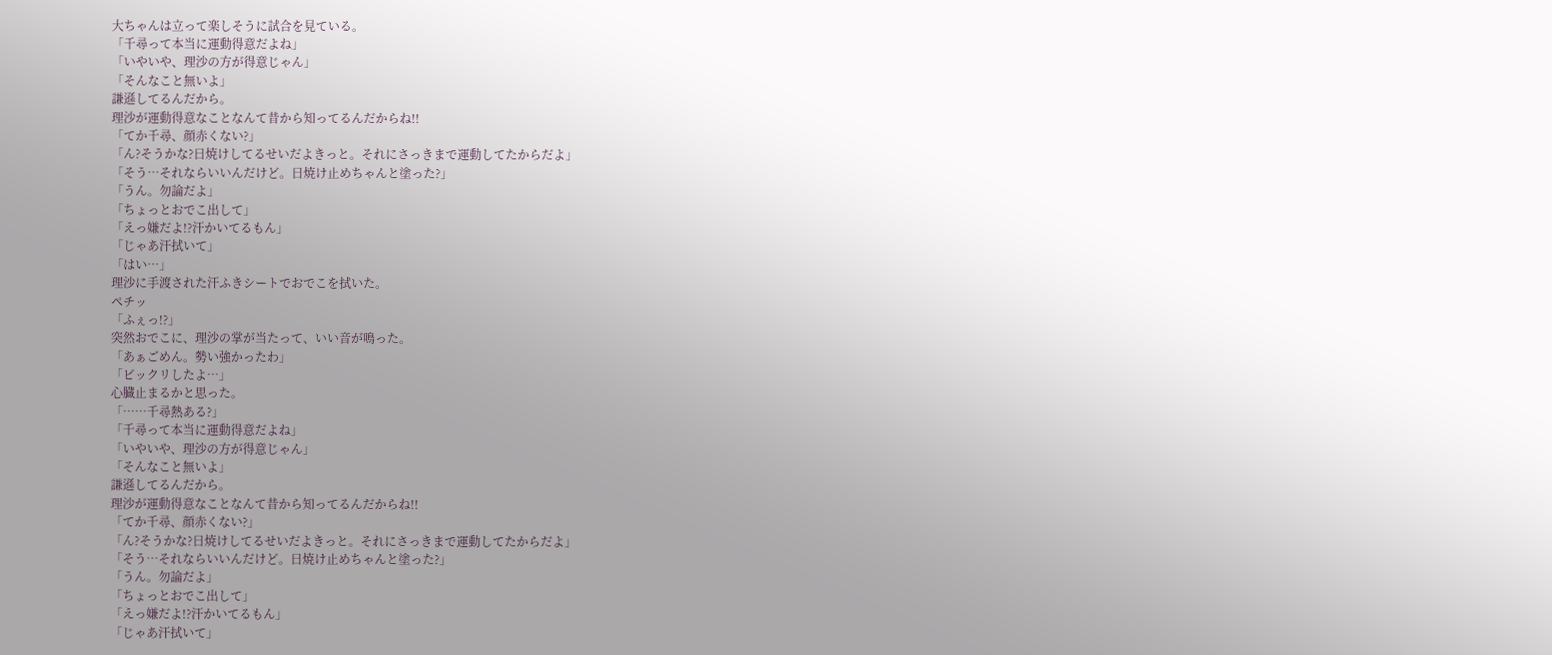大ちゃんは立って楽しそうに試合を見ている。
「千尋って本当に運動得意だよね」
「いやいや、理沙の方が得意じゃん」
「そんなこと無いよ」
謙遜してるんだから。
理沙が運動得意なことなんて昔から知ってるんだからね!!
「てか千尋、顔赤くない?」
「ん?そうかな?日焼けしてるせいだよきっと。それにさっきまで運動してたからだよ」
「そう…それならいいんだけど。日焼け止めちゃんと塗った?」
「うん。勿論だよ」
「ちょっとおでこ出して」
「えっ嫌だよ!?汗かいてるもん」
「じゃあ汗拭いて」
「はい…」
理沙に手渡された汗ふきシートでおでこを拭いた。
ペチッ
「ふぇっ!?」
突然おでこに、理沙の掌が当たって、いい音が鳴った。
「あぁごめん。勢い強かったわ」
「ビックリしたよ…」
心臓止まるかと思った。
「……千尋熱ある?」
「千尋って本当に運動得意だよね」
「いやいや、理沙の方が得意じゃん」
「そんなこと無いよ」
謙遜してるんだから。
理沙が運動得意なことなんて昔から知ってるんだからね!!
「てか千尋、顔赤くない?」
「ん?そうかな?日焼けしてるせいだよきっと。それにさっきまで運動してたからだよ」
「そう…それならいいんだけど。日焼け止めちゃんと塗った?」
「うん。勿論だよ」
「ちょっとおでこ出して」
「えっ嫌だよ!?汗かいてるもん」
「じゃあ汗拭いて」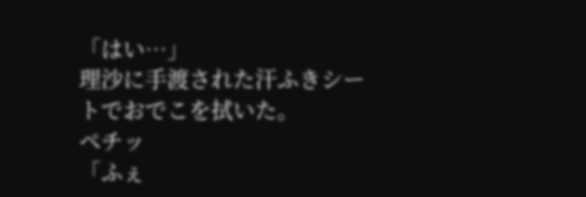「はい…」
理沙に手渡された汗ふきシートでおでこを拭いた。
ペチッ
「ふぇ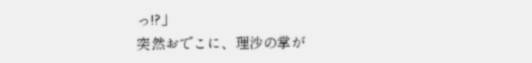っ!?」
突然おでこに、理沙の掌が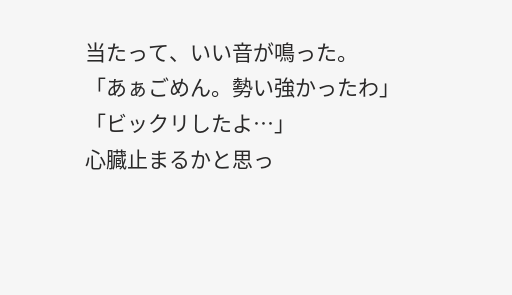当たって、いい音が鳴った。
「あぁごめん。勢い強かったわ」
「ビックリしたよ…」
心臓止まるかと思っ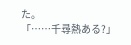た。
「……千尋熱ある?」